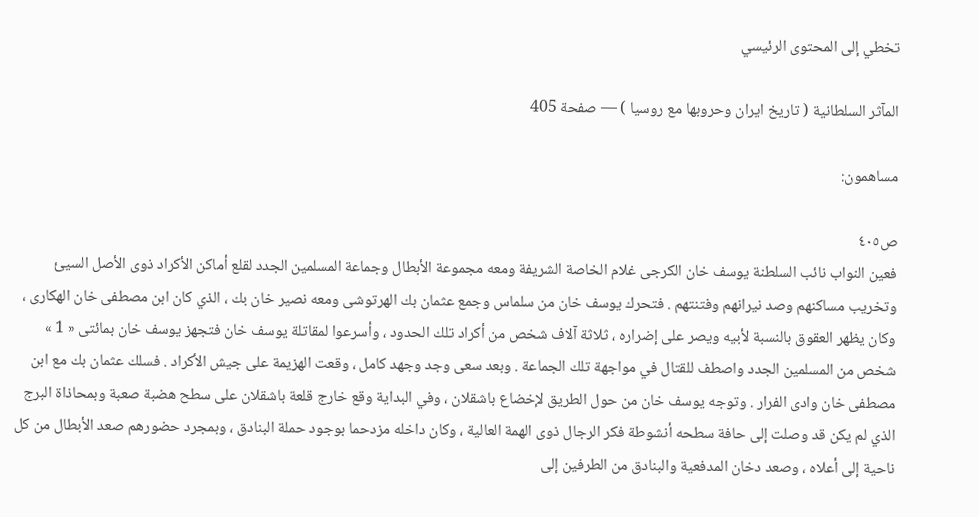تخطي إلى المحتوى الرئيسي

المآثر السلطانية ( تاريخ ايران وحروبها مع روسيا ) — صفحة 405

مساهمون:

ص٤٠٥
فعين النواب نائب السلطنة يوسف خان الكرجى غلام الخاصة الشريفة ومعه مجموعة الأبطال وجماعة المسلمين الجدد لقلع أماكن الأكراد ذوى الأصل السيئ وتخريب مساكنهم وصد نيرانهم وفتنتهم . فتحرك يوسف خان من سلماس وجمع عثمان بك الهرتوشى ومعه نصير خان بك ، الذي كان ابن مصطفى خان الهكارى ، وكان يظهر العقوق بالنسبة لأبيه ويصر على إضراره ، ثلاثة آلاف شخص من أكراد تلك الحدود ، وأسرعوا لمقاتلة يوسف خان فتجهز يوسف خان بمائتى « 1 » شخص من المسلمين الجدد واصطف للقتال في مواجهة تلك الجماعة . وبعد سعى وجد وجهد كامل ، وقعت الهزيمة على جيش الأكراد . فسلك عثمان بك مع ابن مصطفى خان وادى الفرار . وتوجه يوسف خان من حول الطريق لإخضاع باشقلان ، وفي البداية وقع خارج قلعة باشقلان على سطح هضبة صعبة وبمحاذاة البرج الذي لم يكن قد وصلت إلى حافة سطحه أنشوطة فكر الرجال ذوى الهمة العالية ، وكان داخله مزدحما بوجود حملة البنادق ، وبمجرد حضورهم صعد الأبطال من كل ناحية إلى أعلاه ، وصعد دخان المدفعية والبنادق من الطرفين إلى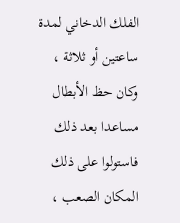الفلك الدخاني لمدة ساعتين أو ثلاثة ، وكان حظ الأبطال مساعدا بعد ذلك فاستولوا على ذلك المكان الصعب ،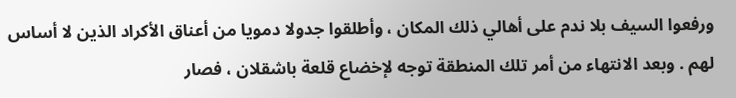ورفعوا السيف بلا ندم على أهالي ذلك المكان ، وأطلقوا جدولا دمويا من أعناق الأكراد الذين لا أساس لهم . وبعد الانتهاء من أمر تلك المنطقة توجه لإخضاع قلعة باشقلان ، فصار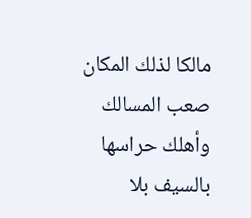مالكا لذلك المكان صعب المسالك وأهلك حراسها بالسيف بلا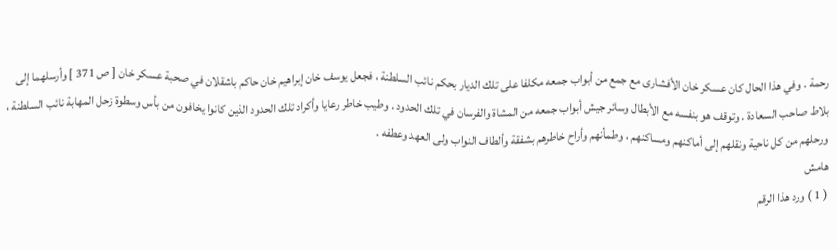رحمة . وفي هذا الحال كان عسكر خان الأفشارى مع جمع من أبواب جمعه مكلفا على تلك الديار بحكم نائب السلطنة ، فجعل يوسف خان إبراهيم خان حاكم باشقلان في صحبة عسكر خان [ ص 371 ] وأرسلهما إلى بلاط صاحب السعادة . وتوقف هو بنفسه مع الأبطال وسائر جيش أبواب جمعه من المشاة والفرسان في تلك الحدود . وطيب خاطر رعايا وأكراد تلك الحدود الذين كانوا يخافون من بأس وسطوة زحل المهابة نائب السلطنة ، ورحلهم من كل ناحية ونقلهم إلى أماكنهم ومساكنهم ، وطمأنهم وأراح خاطرهم بشفقة وألطاف النواب ولى العهد وعطفه .
هامش
( 1 ) ورد هذا الرقم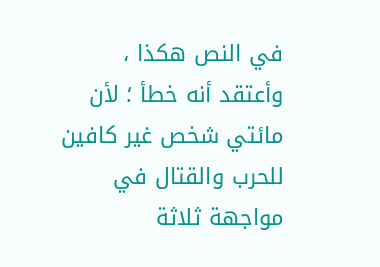في النص هكذا ، وأعتقد أنه خطأ ؛ لأن مائتي شخص غير كافين للحرب والقتال في مواجهة ثلاثة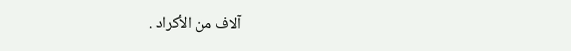آلاف من الأكراد .